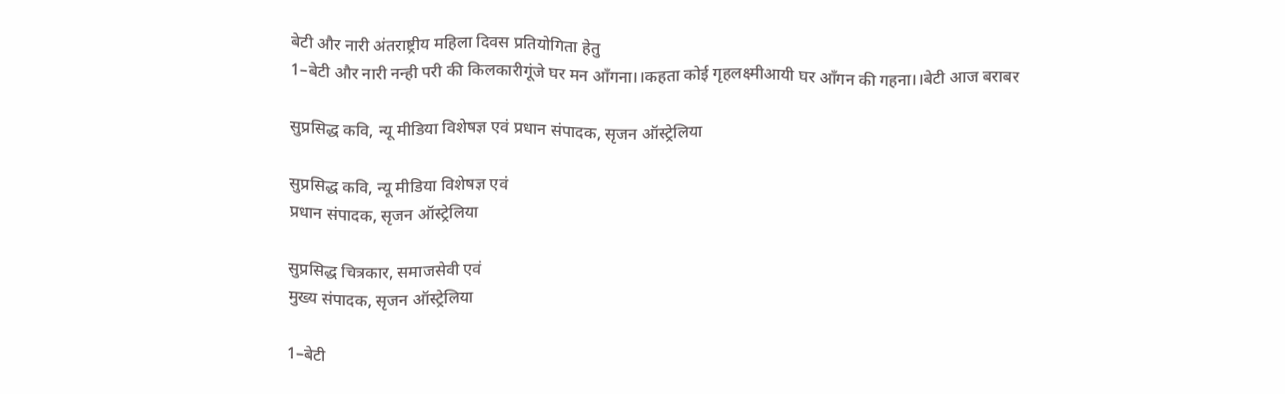बेटी और नारी अंतराष्ट्रीय महिला दिवस प्रतियोगिता हेतु
1–बेटी और नारी नन्ही परी की किलकारीगूंजे घर मन आँगना।।कहता कोई गृहलक्ष्मीआयी घर आँगन की गहना।।बेटी आज बराबर

सुप्रसिद्ध कवि, न्यू मीडिया विशेषज्ञ एवं प्रधान संपादक, सृजन ऑस्ट्रेलिया

सुप्रसिद्ध कवि, न्यू मीडिया विशेषज्ञ एवं
प्रधान संपादक, सृजन ऑस्ट्रेलिया

सुप्रसिद्ध चित्रकार, समाजसेवी एवं
मुख्य संपादक, सृजन ऑस्ट्रेलिया

1–बेटी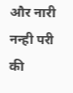और नारी नन्ही परी की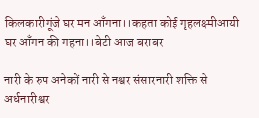किलकारीगूंजे घर मन आँगना।।कहता कोई गृहलक्ष्मीआयी घर आँगन की गहना।।बेटी आज बराबर

नारी के रुप अनेकों नारी से नश्वर संसारनारी शक्ति से अर्धनारीश्वर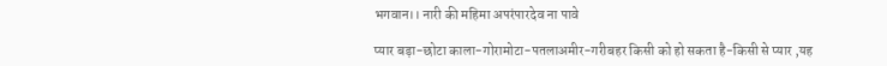भगवान।। नारी की महिमा अपरंपारदेव ना पावे

प्यार बड़ा-छोटा काला-गोरामोटा-पतलाअमीर-गरीबहर किसी को हो सकता है-किसी से प्यार ,यह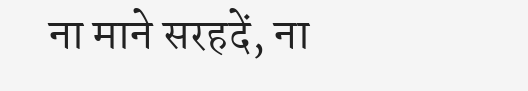ना माने सरहदें, ना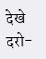देखे दरो-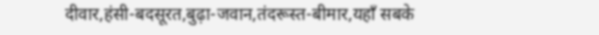दीवार,हंसी-बदसूरत,बुढ़ा-जवान,तंदरूस्त-बीमार,यहाँ सबके